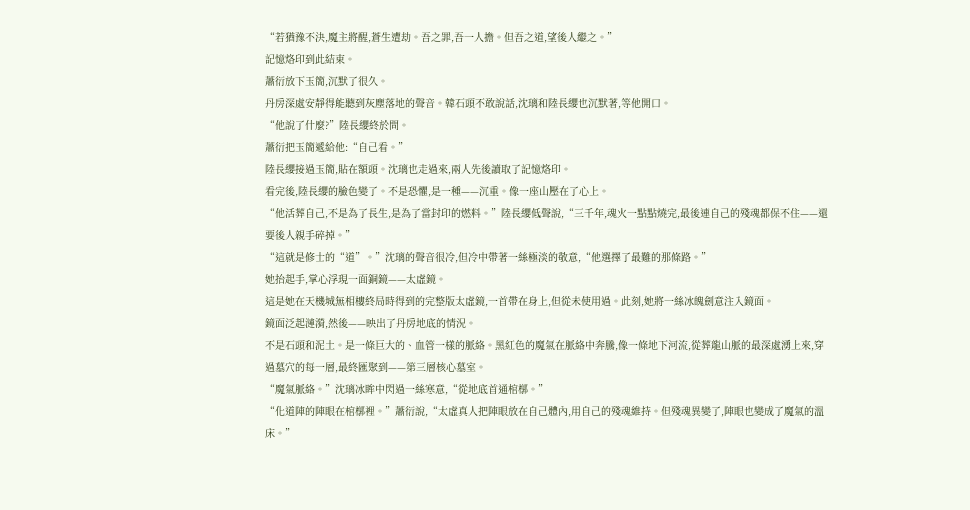“若猶豫不決,魔主將醒,蒼生遭劫。吾之罪,吾一人擔。但吾之道,望後人繼之。”
記憶烙印到此結束。
蕭衍放下玉簡,沉默了很久。
丹房深處安靜得能聽到灰塵落地的聲音。韓石頭不敢說話,沈璃和陸長纓也沉默著,等他開口。
“他說了什麼?”陸長纓終於問。
蕭衍把玉簡遞給他:“自己看。”
陸長纓接過玉簡,貼在額頭。沈璃也走過來,兩人先後讀取了記憶烙印。
看完後,陸長纓的臉色變了。不是恐懼,是一種——沉重。像一座山壓在了心上。
“他活葬自己,不是為了長生,是為了當封印的燃料。”陸長纓低聲說,“三千年,魂火一點點燒完,最後連自己的殘魂都保不住——還要後人親手碎掉。”
“這就是修士的“道”。”沈璃的聲音很冷,但冷中帶著一絲極淡的敬意,“他選擇了最難的那條路。”
她抬起手,掌心浮現一面銅鏡——太虛鏡。
這是她在天機城無相樓終局時得到的完整版太虛鏡,一首帶在身上,但從未使用過。此刻,她將一絲冰魄劍意注入鏡面。
鏡面泛起漣漪,然後——映出了丹房地底的情況。
不是石頭和泥土。是一條巨大的、血管一樣的脈絡。黑紅色的魔氣在脈絡中奔騰,像一條地下河流,從葬龍山脈的最深處湧上來,穿過墓穴的每一層,最終匯聚到——第三層核心墓室。
“魔氣脈絡。”沈璃冰眸中閃過一絲寒意,“從地底首通棺槨。”
“化道陣的陣眼在棺槨裡。”蕭衍說,“太虛真人把陣眼放在自己體內,用自己的殘魂維持。但殘魂異變了,陣眼也變成了魔氣的溫床。”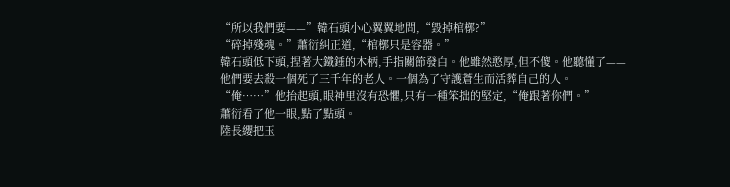“所以我們要——”韓石頭小心翼翼地問,“毀掉棺槨?”
“碎掉殘魂。”蕭衍糾正道,“棺槨只是容器。”
韓石頭低下頭,捏著大鐵錘的木柄,手指關節發白。他雖然憨厚,但不傻。他聽懂了——他們要去殺一個死了三千年的老人。一個為了守護蒼生而活葬自己的人。
“俺……”他抬起頭,眼神里沒有恐懼,只有一種笨拙的堅定,“俺跟著你們。”
蕭衍看了他一眼,點了點頭。
陸長纓把玉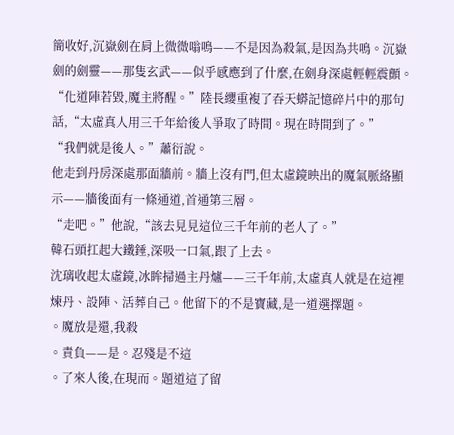簡收好,沉嶽劍在肩上微微嗡鳴——不是因為殺氣,是因為共鳴。沉嶽劍的劍靈——那隻玄武——似乎感應到了什麼,在劍身深處輕輕震顫。
“化道陣若毀,魔主將醒。”陸長纓重複了吞天蟒記憶碎片中的那句話,“太虛真人用三千年給後人爭取了時間。現在時間到了。”
“我們就是後人。”蕭衍說。
他走到丹房深處那面牆前。牆上沒有門,但太虛鏡映出的魔氣脈絡顯示——牆後面有一條通道,首通第三層。
“走吧。”他說,“該去見見這位三千年前的老人了。”
韓石頭扛起大鐵錘,深吸一口氣,跟了上去。
沈璃收起太虛鏡,冰眸掃過主丹爐——三千年前,太虛真人就是在這裡煉丹、設陣、活葬自己。他留下的不是寶藏,是一道選擇題。
。魔放是還,我殺
。責負——是。忍殘是不這
。了來人後,在現而。題道這了留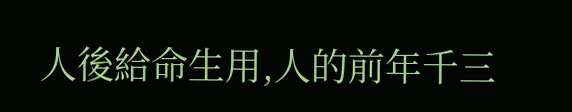人後給命生用,人的前年千三